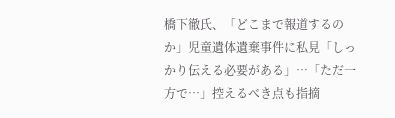橋下徹氏、「どこまで報道するのか」児童遺体遺棄事件に私見「しっかり伝える必要がある」…「ただ一方で…」控えるべき点も指摘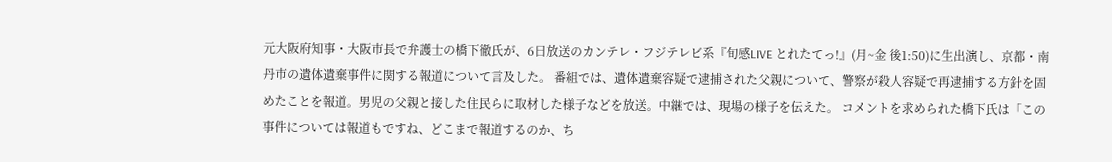元大阪府知事・大阪市長で弁護士の橋下徹氏が、6日放送のカンテレ・フジテレビ系『旬感LIVE とれたてっ!』(月~金 後1:50)に生出演し、京都・南丹市の遺体遺棄事件に関する報道について言及した。 番組では、遺体遺棄容疑で逮捕された父親について、警察が殺人容疑で再逮捕する方針を固めたことを報道。男児の父親と接した住民らに取材した様子などを放送。中継では、現場の様子を伝えた。 コメントを求められた橋下氏は「この事件については報道もですね、どこまで報道するのか、ち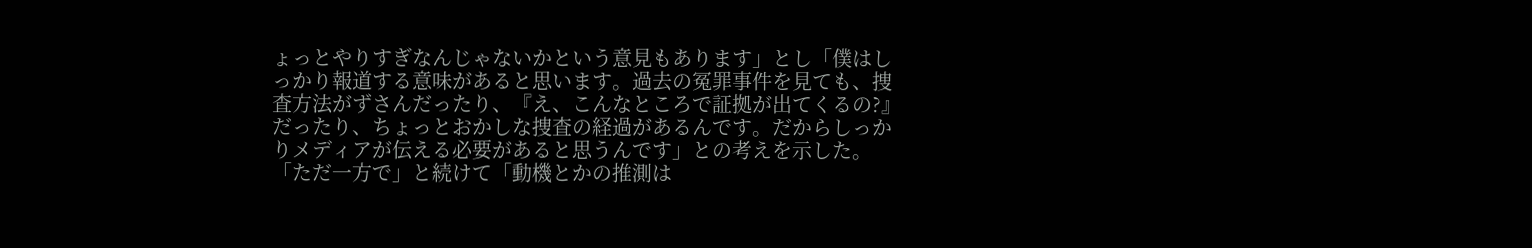ょっとやりすぎなんじゃないかという意見もあります」とし「僕はしっかり報道する意味があると思います。過去の冤罪事件を見ても、捜査方法がずさんだったり、『え、こんなところで証拠が出てくるの?』だったり、ちょっとおかしな捜査の経過があるんです。だからしっかりメディアが伝える必要があると思うんです」との考えを示した。 「ただ一方で」と続けて「動機とかの推測は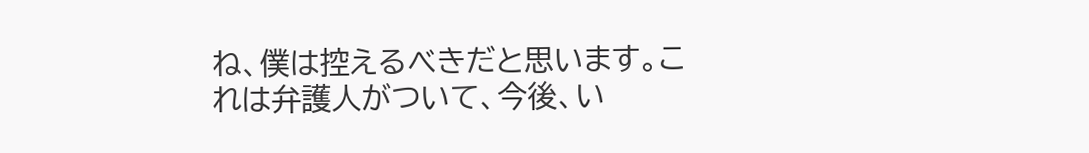ね、僕は控えるべきだと思います。これは弁護人がついて、今後、い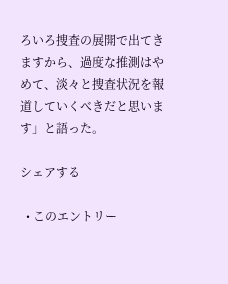ろいろ捜査の展開で出てきますから、過度な推測はやめて、淡々と捜査状況を報道していくべきだと思います」と語った。

シェアする

  • このエントリー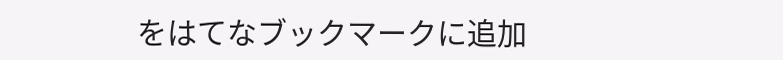をはてなブックマークに追加